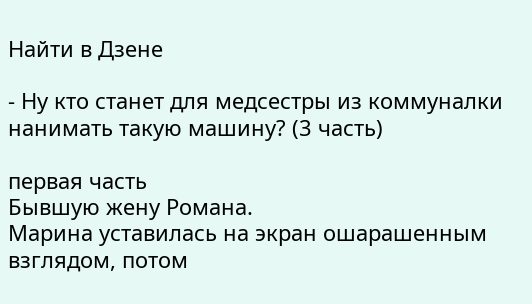Найти в Дзене

- Ну кто станет для медсестры из коммуналки нанимать такую машину? (3 часть)

первая часть
Бывшую жену Романа.
Марина уставилась на экран ошарашенным взглядом, потом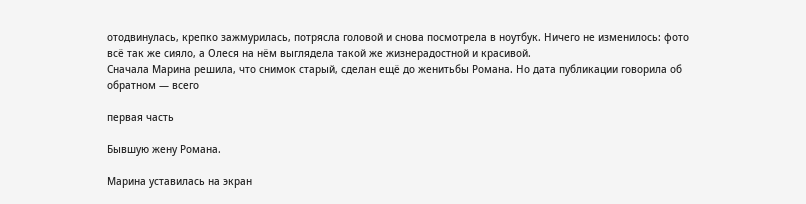отодвинулась, крепко зажмурилась, потрясла головой и снова посмотрела в ноутбук. Ничего не изменилось: фото всё так же сияло, а Олеся на нём выглядела такой же жизнерадостной и красивой.
Сначала Марина решила, что снимок старый, сделан ещё до женитьбы Романа. Но дата публикации говорила об обратном — всего

первая часть

Бывшую жену Романа.

Марина уставилась на экран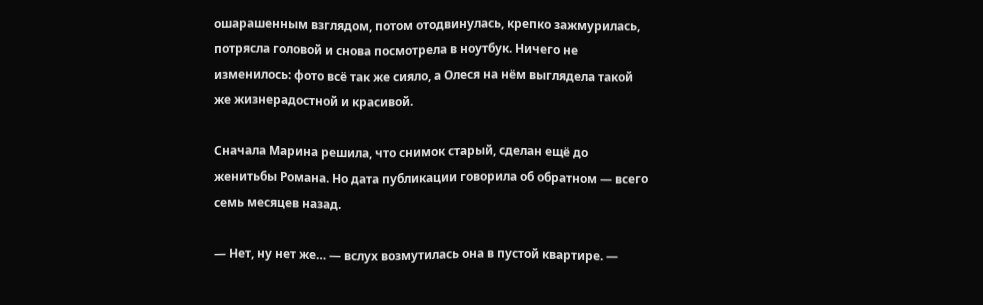ошарашенным взглядом, потом отодвинулась, крепко зажмурилась, потрясла головой и снова посмотрела в ноутбук. Ничего не изменилось: фото всё так же сияло, а Олеся на нём выглядела такой же жизнерадостной и красивой.

Сначала Марина решила, что снимок старый, сделан ещё до женитьбы Романа. Но дата публикации говорила об обратном — всего семь месяцев назад.

— Нет, ну нет же… — вслух возмутилась она в пустой квартире. —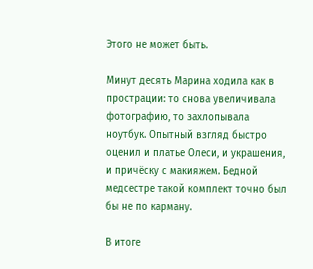Этого не может быть.

Минут десять Марина ходила как в прострации: то снова увеличивала фотографию, то захлопывала ноутбук. Опытный взгляд быстро оценил и платье Олеси, и украшения, и причёску с макияжем. Бедной медсестре такой комплект точно был бы не по карману.

В итоге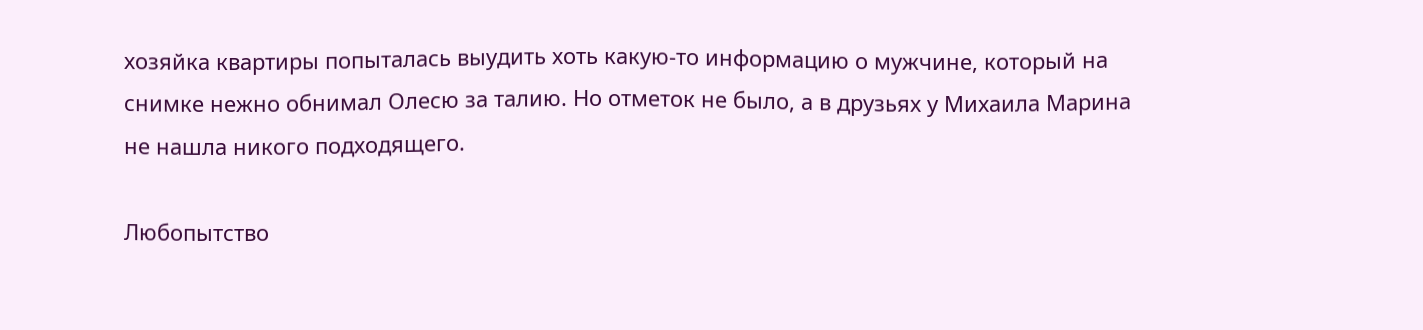хозяйка квартиры попыталась выудить хоть какую-то информацию о мужчине, который на снимке нежно обнимал Олесю за талию. Но отметок не было, а в друзьях у Михаила Марина не нашла никого подходящего.

Любопытство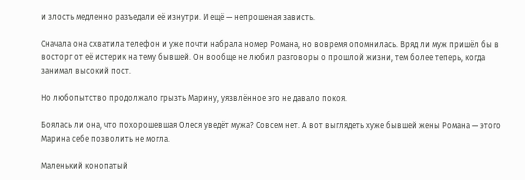и злость медленно разъедали её изнутри. И ещё — непрошеная зависть.

Сначала она схватила телефон и уже почти набрала номер Романа, но вовремя опомнилась. Вряд ли муж пришёл бы в восторг от её истерик на тему бывшей. Он вообще не любил разговоры о прошлой жизни, тем более теперь, когда занимал высокий пост.

Но любопытство продолжало грызть Марину, уязвлённое эго не давало покоя.

Боялась ли она, что похорошевшая Олеся уведёт мужа? Совсем нет. А вот выглядеть хуже бывшей жены Романа — этого Марина себе позволить не могла.

Маленький конопатый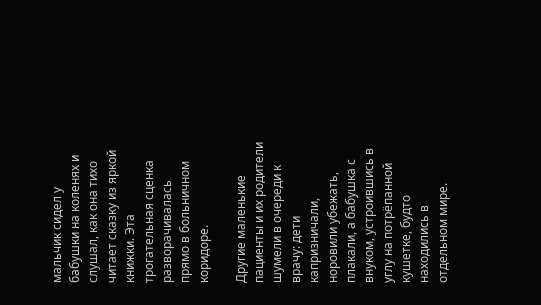мальчик сидел у бабушки на коленях и слушал, как она тихо читает сказку из яркой книжки. Эта трогательная сценка разворачивалась прямо в больничном коридоре.

Другие маленькие пациенты и их родители шумели в очереди к врачу: дети капризничали, норовили убежать, плакали, а бабушка с внуком, устроившись в углу на потрёпанной кушетке, будто находились в отдельном мире.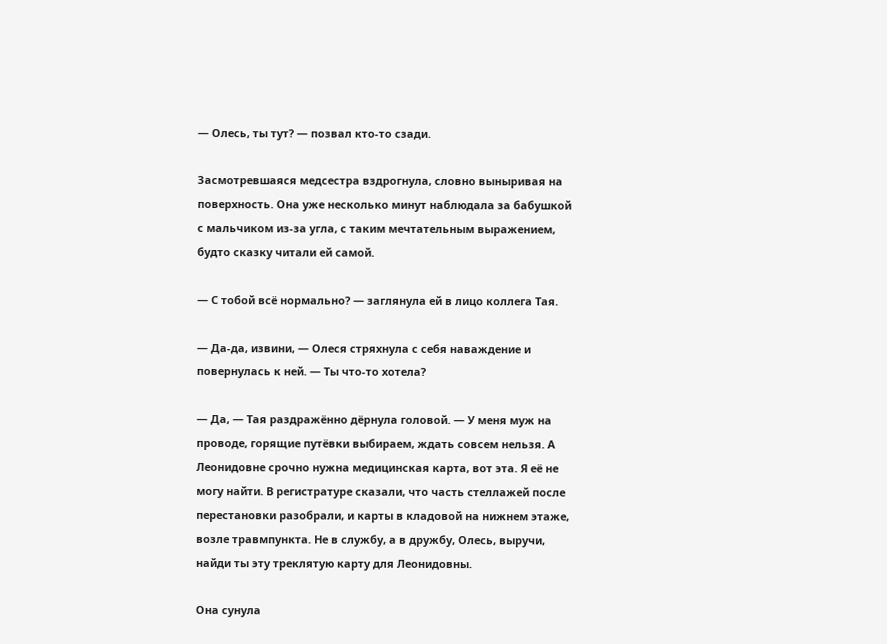— Олесь, ты тут? — позвал кто-то сзади.

Засмотревшаяся медсестра вздрогнула, словно выныривая на поверхность. Она уже несколько минут наблюдала за бабушкой с мальчиком из-за угла, с таким мечтательным выражением, будто сказку читали ей самой.

— С тобой всё нормально? — заглянула ей в лицо коллега Тая.

— Да-да, извини, — Олеся стряхнула с себя наваждение и повернулась к ней. — Ты что-то хотела?

— Да, — Тая раздражённо дёрнула головой. — У меня муж на проводе, горящие путёвки выбираем, ждать совсем нельзя. А Леонидовне срочно нужна медицинская карта, вот эта. Я её не могу найти. В регистратуре сказали, что часть стеллажей после перестановки разобрали, и карты в кладовой на нижнем этаже, возле травмпункта. Не в службу, а в дружбу, Олесь, выручи, найди ты эту треклятую карту для Леонидовны.

Она сунула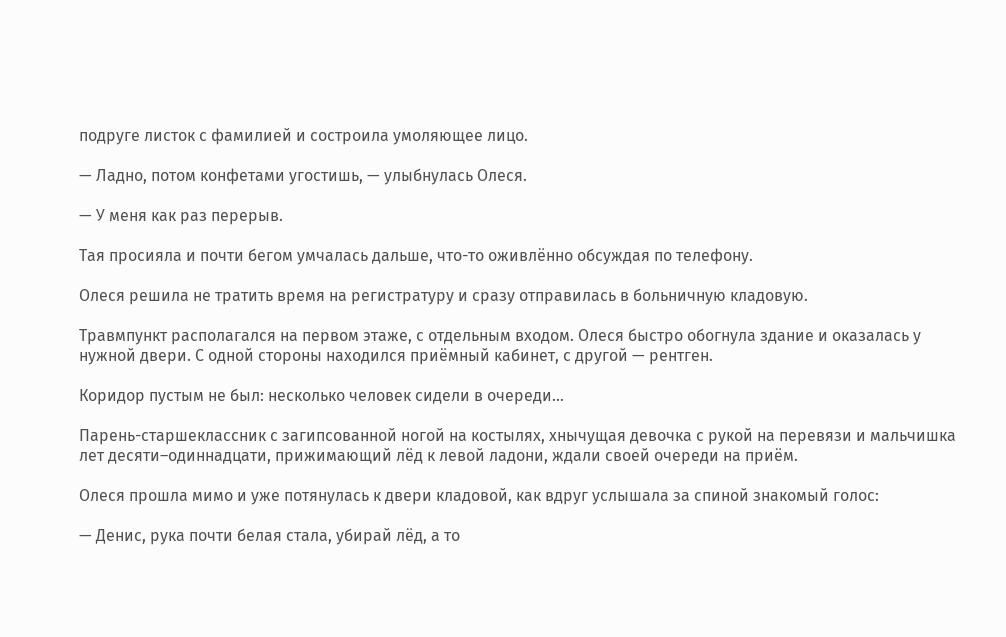подруге листок с фамилией и состроила умоляющее лицо.

— Ладно, потом конфетами угостишь, — улыбнулась Олеся.

— У меня как раз перерыв.

Тая просияла и почти бегом умчалась дальше, что-то оживлённо обсуждая по телефону.

Олеся решила не тратить время на регистратуру и сразу отправилась в больничную кладовую.

Травмпункт располагался на первом этаже, с отдельным входом. Олеся быстро обогнула здание и оказалась у нужной двери. С одной стороны находился приёмный кабинет, с другой — рентген.

Коридор пустым не был: несколько человек сидели в очереди…

Парень-старшеклассник с загипсованной ногой на костылях, хнычущая девочка с рукой на перевязи и мальчишка лет десяти–одиннадцати, прижимающий лёд к левой ладони, ждали своей очереди на приём.

Олеся прошла мимо и уже потянулась к двери кладовой, как вдруг услышала за спиной знакомый голос:

— Денис, рука почти белая стала, убирай лёд, а то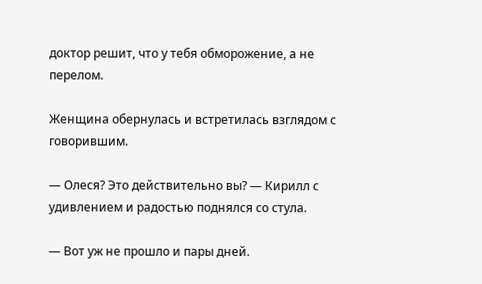доктор решит, что у тебя обморожение, а не перелом.

Женщина обернулась и встретилась взглядом с говорившим.

— Олеся? Это действительно вы? — Кирилл с удивлением и радостью поднялся со стула.

— Вот уж не прошло и пары дней.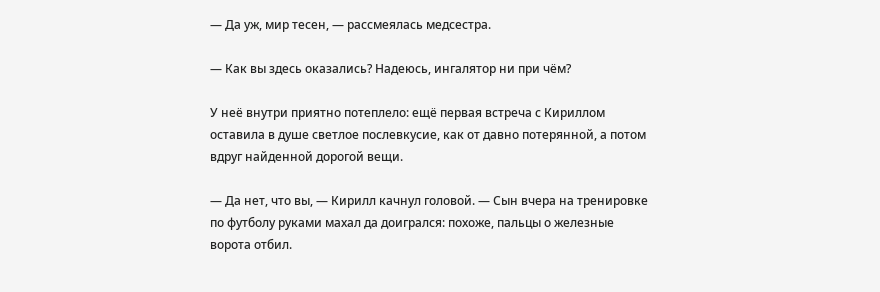— Да уж, мир тесен, — рассмеялась медсестра.

— Как вы здесь оказались? Надеюсь, ингалятор ни при чём?

У неё внутри приятно потеплело: ещё первая встреча с Кириллом оставила в душе светлое послевкусие, как от давно потерянной, а потом вдруг найденной дорогой вещи.

— Да нет, что вы, — Кирилл качнул головой. — Сын вчера на тренировке по футболу руками махал да доигрался: похоже, пальцы о железные ворота отбил.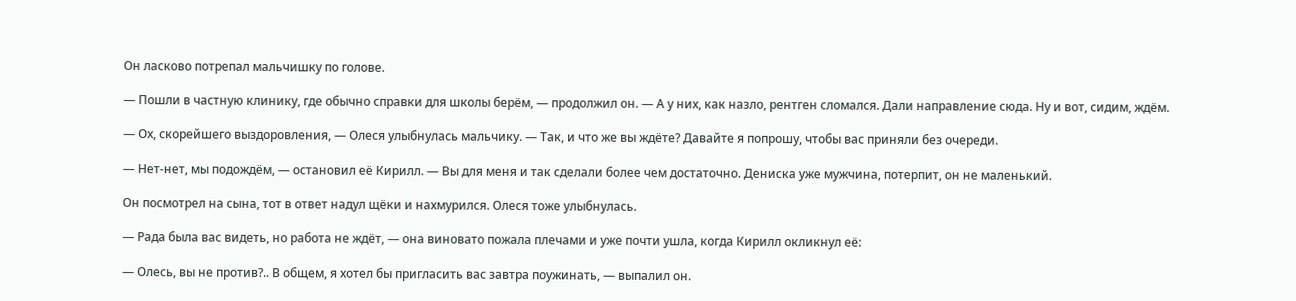Он ласково потрепал мальчишку по голове.

— Пошли в частную клинику, где обычно справки для школы берём, — продолжил он. — А у них, как назло, рентген сломался. Дали направление сюда. Ну и вот, сидим, ждём.

— Ох, скорейшего выздоровления, — Олеся улыбнулась мальчику. — Так, и что же вы ждёте? Давайте я попрошу, чтобы вас приняли без очереди.

— Нет-нет, мы подождём, — остановил её Кирилл. — Вы для меня и так сделали более чем достаточно. Дениска уже мужчина, потерпит, он не маленький.

Он посмотрел на сына, тот в ответ надул щёки и нахмурился. Олеся тоже улыбнулась.

— Рада была вас видеть, но работа не ждёт, — она виновато пожала плечами и уже почти ушла, когда Кирилл окликнул её:

— Олесь, вы не против?.. В общем, я хотел бы пригласить вас завтра поужинать, — выпалил он.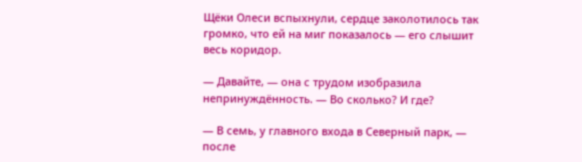Щёки Олеси вспыхнули, сердце заколотилось так громко, что ей на миг показалось — его слышит весь коридор.

— Давайте, — она с трудом изобразила непринуждённость. — Во сколько? И где?

— В семь, у главного входа в Северный парк, — после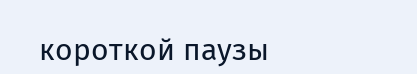короткой паузы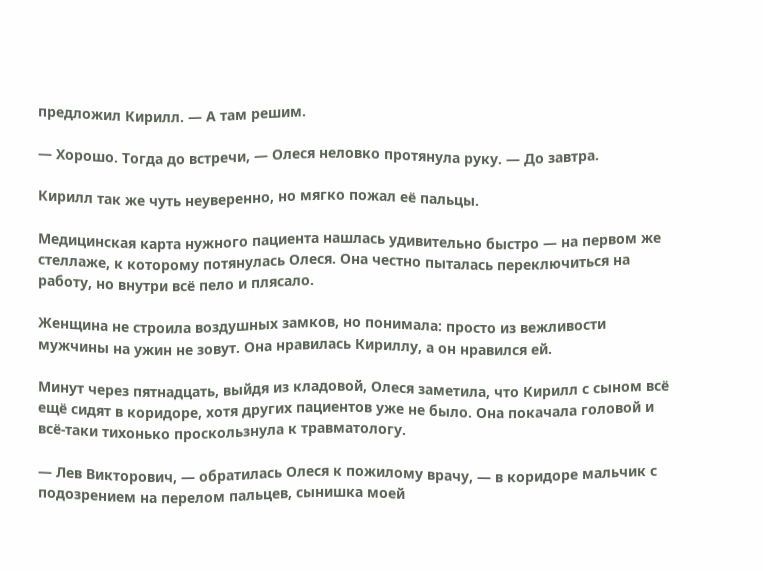предложил Кирилл. — А там решим.

— Хорошо. Тогда до встречи, — Олеся неловко протянула руку. — До завтра.

Кирилл так же чуть неуверенно, но мягко пожал её пальцы.

Медицинская карта нужного пациента нашлась удивительно быстро — на первом же стеллаже, к которому потянулась Олеся. Она честно пыталась переключиться на работу, но внутри всё пело и плясало.

Женщина не строила воздушных замков, но понимала: просто из вежливости мужчины на ужин не зовут. Она нравилась Кириллу, а он нравился ей.

Минут через пятнадцать, выйдя из кладовой, Олеся заметила, что Кирилл с сыном всё ещё сидят в коридоре, хотя других пациентов уже не было. Она покачала головой и всё-таки тихонько проскользнула к травматологу.

— Лев Викторович, — обратилась Олеся к пожилому врачу, — в коридоре мальчик с подозрением на перелом пальцев, сынишка моей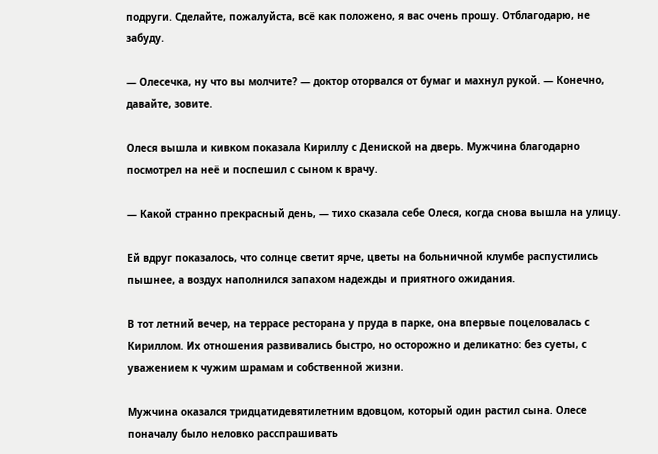подруги. Сделайте, пожалуйста, всё как положено, я вас очень прошу. Отблагодарю, не забуду.

— Олесечка, ну что вы молчите? — доктор оторвался от бумаг и махнул рукой. — Конечно, давайте, зовите.

Олеся вышла и кивком показала Кириллу с Дениской на дверь. Мужчина благодарно посмотрел на неё и поспешил с сыном к врачу.

— Какой странно прекрасный день, — тихо сказала себе Олеся, когда снова вышла на улицу.

Ей вдруг показалось, что солнце светит ярче, цветы на больничной клумбе распустились пышнее, а воздух наполнился запахом надежды и приятного ожидания.

В тот летний вечер, на террасе ресторана у пруда в парке, она впервые поцеловалась с Кириллом. Их отношения развивались быстро, но осторожно и деликатно: без суеты, с уважением к чужим шрамам и собственной жизни.

Мужчина оказался тридцатидевятилетним вдовцом, который один растил сына. Олесе поначалу было неловко расспрашивать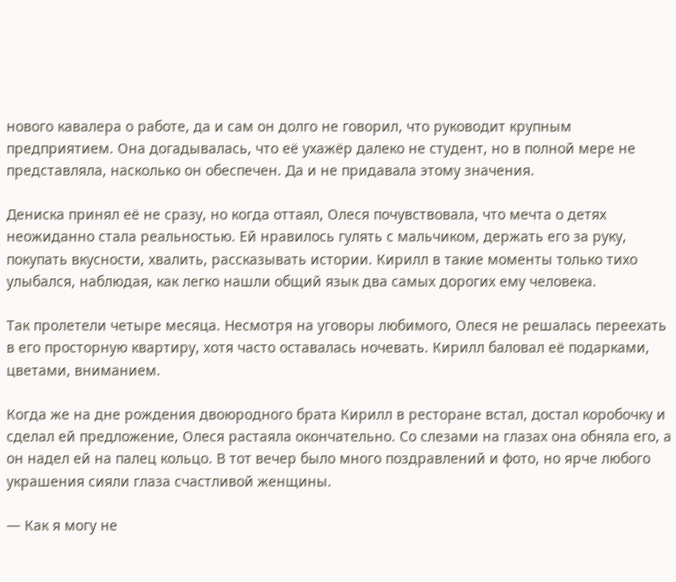нового кавалера о работе, да и сам он долго не говорил, что руководит крупным предприятием. Она догадывалась, что её ухажёр далеко не студент, но в полной мере не представляла, насколько он обеспечен. Да и не придавала этому значения.

Дениска принял её не сразу, но когда оттаял, Олеся почувствовала, что мечта о детях неожиданно стала реальностью. Ей нравилось гулять с мальчиком, держать его за руку, покупать вкусности, хвалить, рассказывать истории. Кирилл в такие моменты только тихо улыбался, наблюдая, как легко нашли общий язык два самых дорогих ему человека.

Так пролетели четыре месяца. Несмотря на уговоры любимого, Олеся не решалась переехать в его просторную квартиру, хотя часто оставалась ночевать. Кирилл баловал её подарками, цветами, вниманием.

Когда же на дне рождения двоюродного брата Кирилл в ресторане встал, достал коробочку и сделал ей предложение, Олеся растаяла окончательно. Со слезами на глазах она обняла его, а он надел ей на палец кольцо. В тот вечер было много поздравлений и фото, но ярче любого украшения сияли глаза счастливой женщины.

— Как я могу не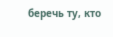беречь ту, кто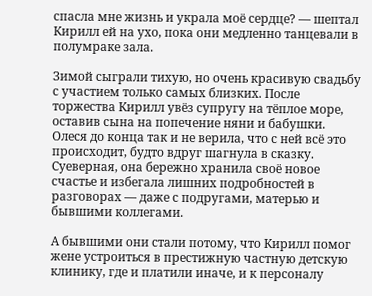спасла мне жизнь и украла моё сердце? — шептал Кирилл ей на ухо, пока они медленно танцевали в полумраке зала.

Зимой сыграли тихую, но очень красивую свадьбу с участием только самых близких. После торжества Кирилл увёз супругу на тёплое море, оставив сына на попечение няни и бабушки. Олеся до конца так и не верила, что с ней всё это происходит, будто вдруг шагнула в сказку. Суеверная, она бережно хранила своё новое счастье и избегала лишних подробностей в разговорах — даже с подругами, матерью и бывшими коллегами.

А бывшими они стали потому, что Кирилл помог жене устроиться в престижную частную детскую клинику, где и платили иначе, и к персоналу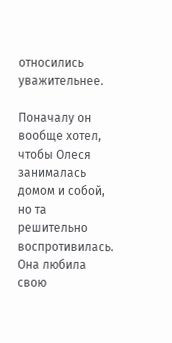относились уважительнее.

Поначалу он вообще хотел, чтобы Олеся занималась домом и собой, но та решительно воспротивилась. Она любила свою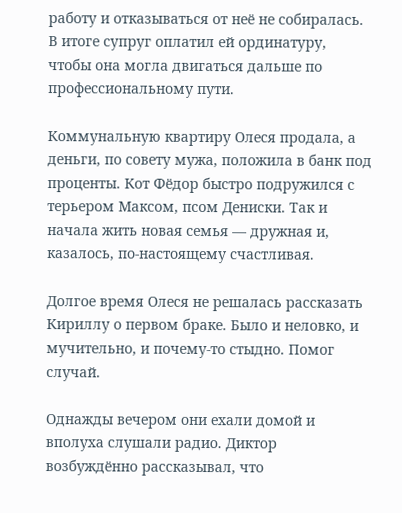работу и отказываться от неё не собиралась. В итоге супруг оплатил ей ординатуру, чтобы она могла двигаться дальше по профессиональному пути.

Коммунальную квартиру Олеся продала, а деньги, по совету мужа, положила в банк под проценты. Кот Фёдор быстро подружился с терьером Максом, псом Дениски. Так и начала жить новая семья — дружная и, казалось, по-настоящему счастливая.

Долгое время Олеся не решалась рассказать Кириллу о первом браке. Было и неловко, и мучительно, и почему-то стыдно. Помог случай.

Однажды вечером они ехали домой и вполуха слушали радио. Диктор возбуждённо рассказывал, что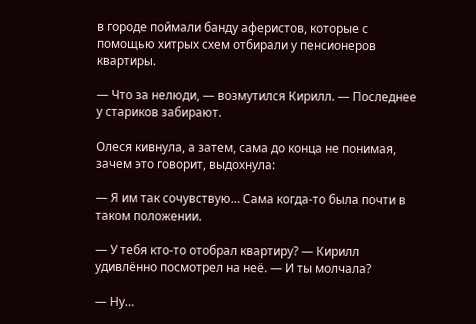в городе поймали банду аферистов, которые с помощью хитрых схем отбирали у пенсионеров квартиры.

— Что за нелюди, — возмутился Кирилл. — Последнее у стариков забирают.

Олеся кивнула, а затем, сама до конца не понимая, зачем это говорит, выдохнула:

— Я им так сочувствую… Сама когда-то была почти в таком положении.

— У тебя кто-то отобрал квартиру? — Кирилл удивлённо посмотрел на неё. — И ты молчала?

— Ну…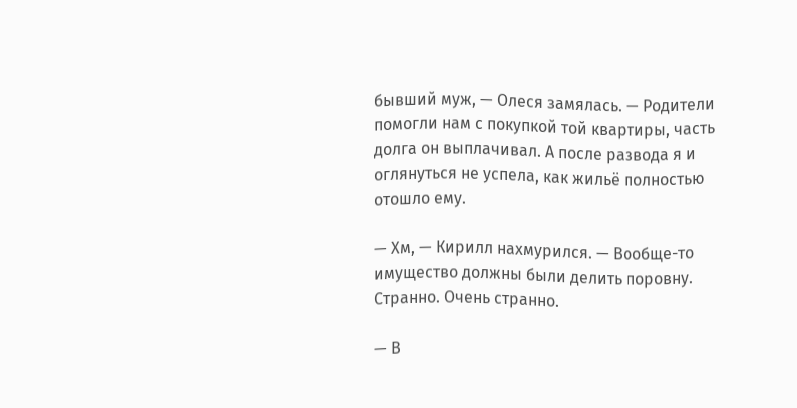бывший муж, — Олеся замялась. — Родители помогли нам с покупкой той квартиры, часть долга он выплачивал. А после развода я и оглянуться не успела, как жильё полностью отошло ему.

— Хм, — Кирилл нахмурился. — Вообще-то имущество должны были делить поровну. Странно. Очень странно.

— В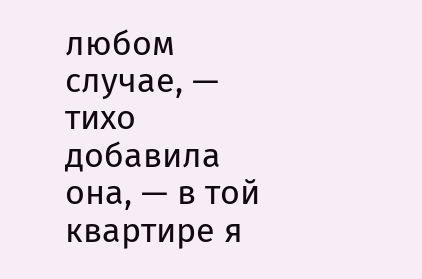любом случае, — тихо добавила она, — в той квартире я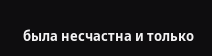была несчастна и только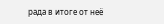рада в итоге от неё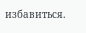избавиться.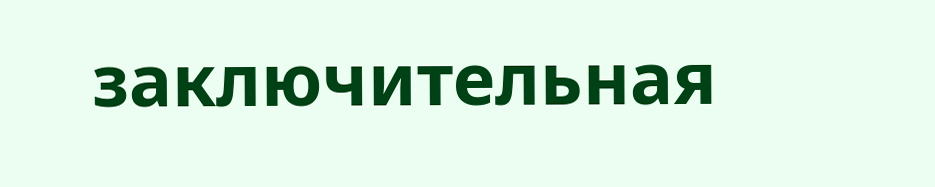заключительная